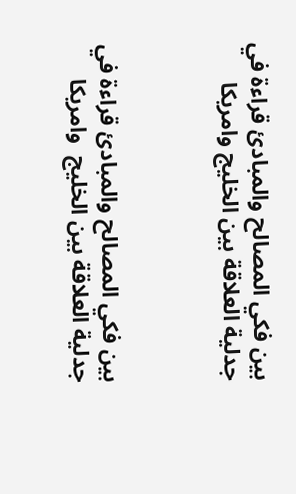بين فكي المصالح والمبادئ قراءة في جدلية العلاقة بين الخليج وامريكا



بين فكي المصالح والمبادئ قراءة في جدلية العلاقة بين الخليج  وامريكا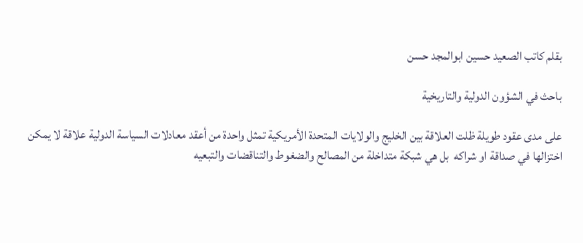بقلم كاتب الصعيد حسين ابوالمجد حسن

باحث في الشؤون الدولية والتاريخية

على مدى عقود طويلة ظلت العلاقة بين الخليج والولايات المتحدة الأمريكية تمثل واحدة من أعقد معادلات السياسة الدولية علاقة لا يمكن اختزالها في صداقة او شراكه  بل هي شبكة متداخلة من المصالح والضغوط والتناقضات والتبعيه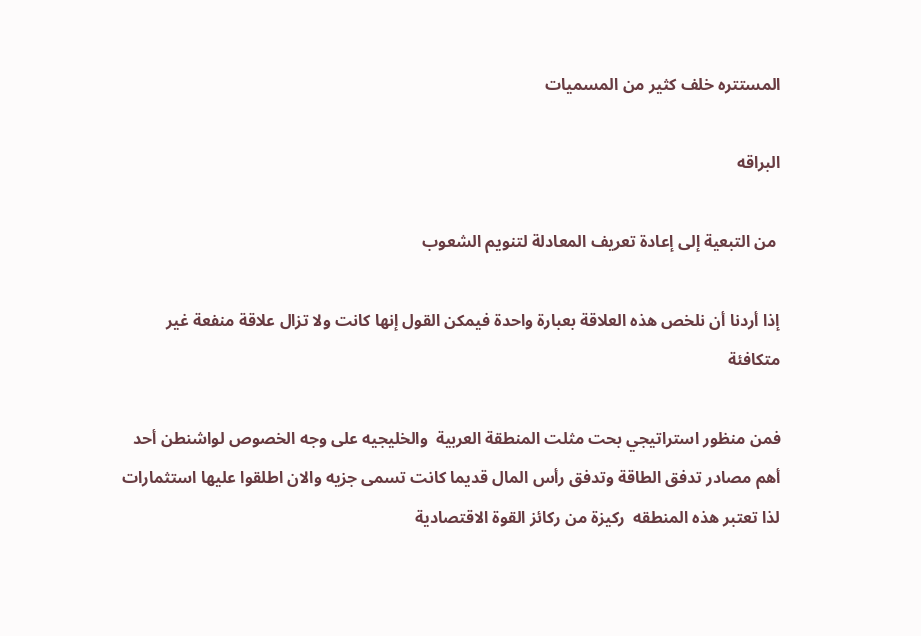المستتره خلف كثير من المسميات

البراقه

 من التبعية إلى إعادة تعريف المعادلة لتنويم الشعوب

إذا أردنا أن نلخص هذه العلاقة بعبارة واحدة فيمكن القول إنها كانت ولا تزال علاقة منفعة غير متكافئة

فمن منظور استراتيجي بحت مثلت المنطقة العربية  والخليجيه على وجه الخصوص لواشنطن أحد أهم مصادر تدفق الطاقة وتدفق رأس المال قديما كانت تسمى جزيه والان اطلقوا عليها استثمارات لذا تعتبر هذه المنطقه  ركيزة من ركائز القوة الاقتصادية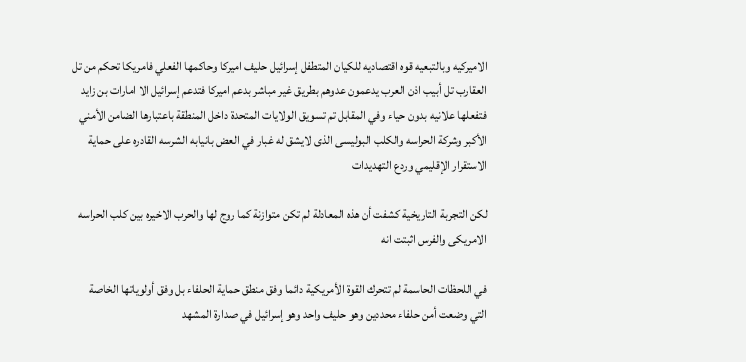الاميركيه وبالتبعيه قوه اقتصاديه للكيان المتطفل إسرائيل حليف اميركا وحاكمها الفعلي فامريكا تحكم من تل العقارب تل أبيب اذن العرب يدعمون عدوهم بطريق غير مباشر بدعم اميركا فتدعم إسرائيل الا امارات بن زايد فتفعلها علانيه بدون حياء وفي المقابل تم تسويق الولايات المتحدة داخل المنطقة باعتبارها الضامن الأمني الأكبر وشركة الحراسه والكلب البوليسى الذى لايشق له غبار في العض بانيابه الشرسه القادره على حماية الاستقرار الإقليمي وردع التهديدات

لكن التجربة التاريخية كشفت أن هذه المعادلة لم تكن متوازنة كما روج لها والحرب الاخيره بين كلب الحراسه الامريكى والفرس اثبتت انه

في اللحظات الحاسمة لم تتحرك القوة الأمريكية دائما وفق منطق حماية الحلفاء بل وفق أولوياتها الخاصة التي وضعت أمن حلفاء محددين وهو حليف واحد وهو إسرائيل في صدارة المشهد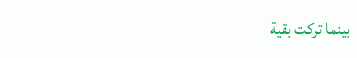بينما تركت بقية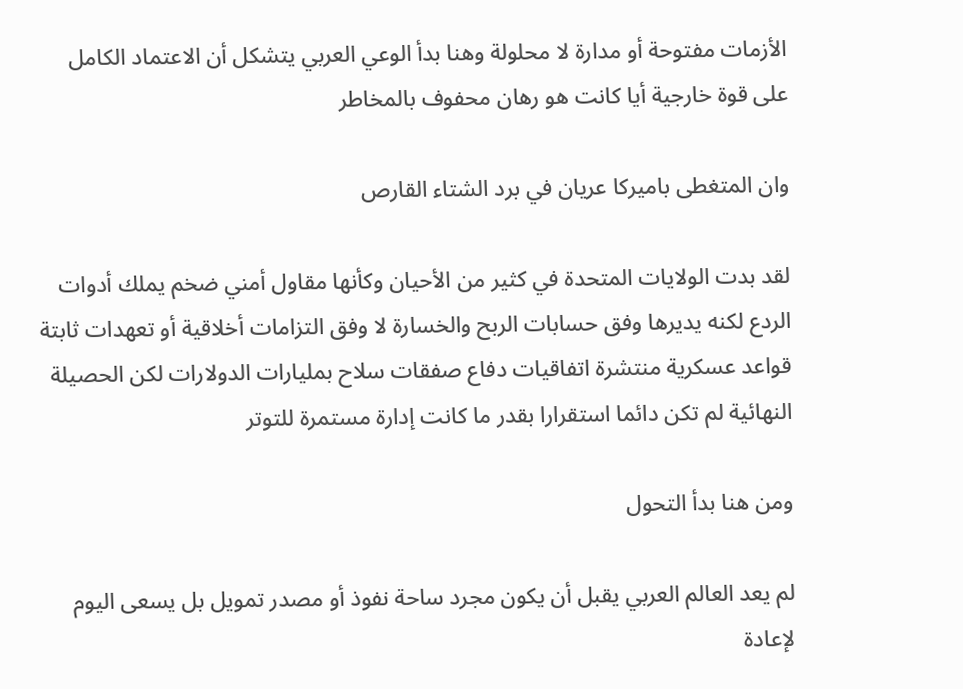الأزمات مفتوحة أو مدارة لا محلولة وهنا بدأ الوعي العربي يتشكل أن الاعتماد الكامل على قوة خارجية أيا كانت هو رهان محفوف بالمخاطر

وان المتغطى باميركا عريان في برد الشتاء القارص

لقد بدت الولايات المتحدة في كثير من الأحيان وكأنها مقاول أمني ضخم يملك أدوات الردع لكنه يديرها وفق حسابات الربح والخسارة لا وفق التزامات أخلاقية أو تعهدات ثابتة قواعد عسكرية منتشرة اتفاقيات دفاع صفقات سلاح بمليارات الدولارات لكن الحصيلة النهائية لم تكن دائما استقرارا بقدر ما كانت إدارة مستمرة للتوتر

ومن هنا بدأ التحول

لم يعد العالم العربي يقبل أن يكون مجرد ساحة نفوذ أو مصدر تمويل بل يسعى اليوم لإعادة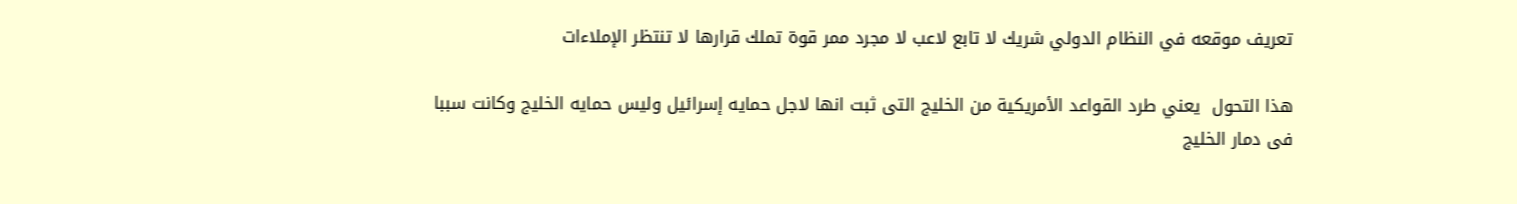تعريف موقعه في النظام الدولي شريك لا تابع لاعب لا مجرد ممر قوة تملك قرارها لا تنتظر الإملاءات

هذا التحول  يعني طرد القواعد الأمريكية من الخليج التى ثبت انها لاجل حمايه إسرائيل وليس حمايه الخليج وكانت سببا فى دمار الخليج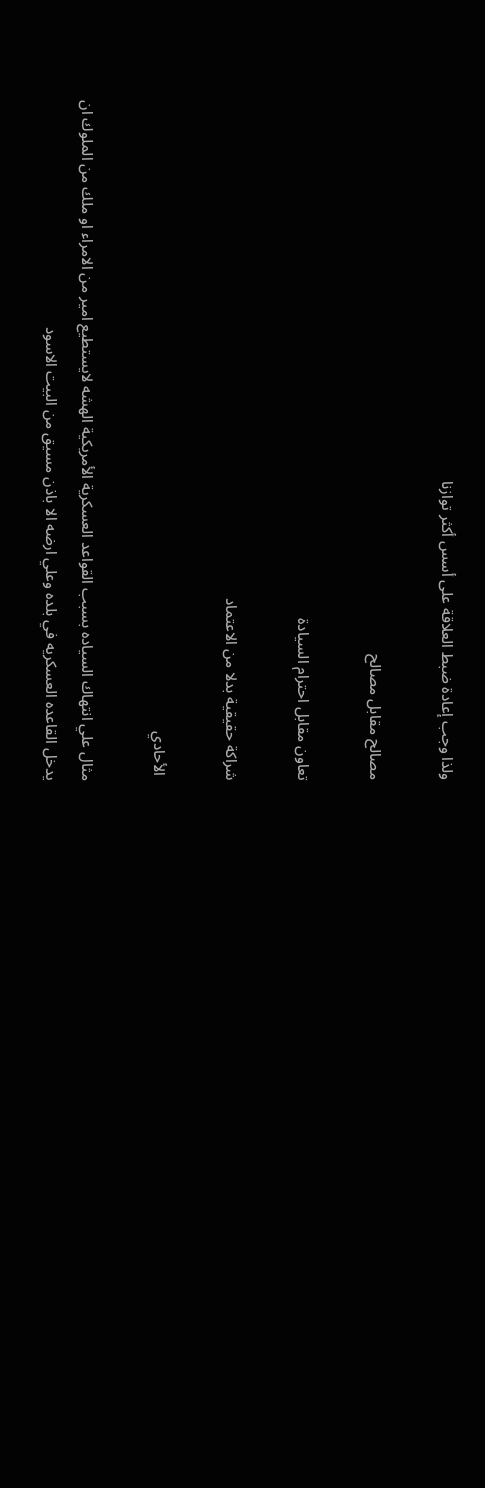ولذا وجب إعادة ضبط العلاقة على أسس أكثر توازنا

مصالح مقابل مصالح

تعاون مقابل احترام السيادة

شراكة حقيقية بدلا من الاعتماد

 الأحادي

مثال علي انتهاك السياده بسبب القواعد العسكرية الأمريكية الهشه لايستطيع امير من الامراء او ملك من الملوك ان يدخل القاعده العسكريه في بلده وعلي ارضه الا باذن مسيق من البيت الاسود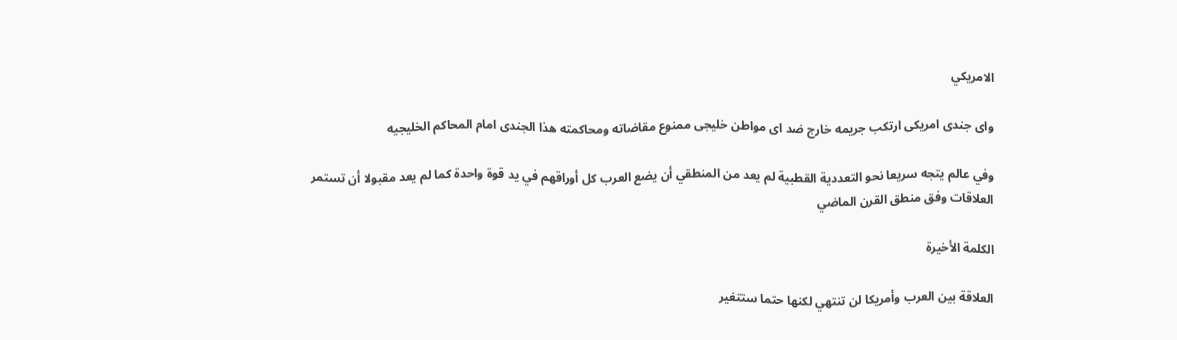الامريكي

واى جندى امريكى ارتكب جريمه خارج ضد اى مواطن خليجى ممنوع مقاضاته ومحاكمته هذا الجندى امام المحاكم الخليجيه

وفي عالم يتجه سريعا نحو التعددية القطبية لم يعد من المنطقي أن يضع العرب كل أوراقهم في يد قوة واحدة كما لم يعد مقبولا أن تستمر العلاقات وفق منطق القرن الماضي

الكلمة الأخيرة

العلاقة بين العرب وأمريكا لن تنتهي لكنها حتما ستتغير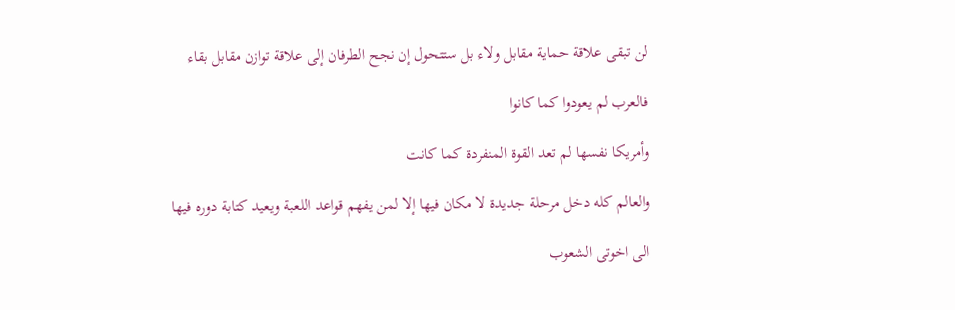لن تبقى علاقة حماية مقابل ولاء بل ستتحول إن نجح الطرفان إلى علاقة توازن مقابل بقاء

فالعرب لم يعودوا كما كانوا

وأمريكا نفسها لم تعد القوة المنفردة كما كانت

والعالم كله دخل مرحلة جديدة لا مكان فيها إلا لمن يفهم قواعد اللعبة ويعيد كتابة دوره فيها

الى اخوتى الشعوب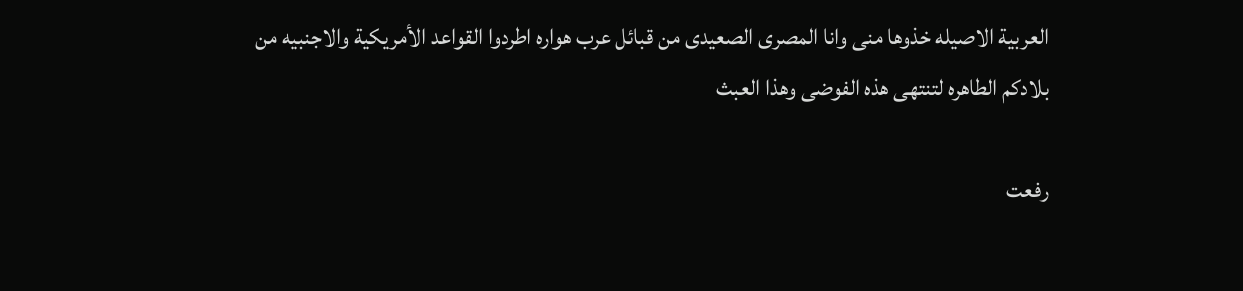العربية الاصيله خذوها منى وانا المصرى الصعيدى من قبائل عرب هواره اطردوا القواعد الأمريكية والاجنبيه من بلادكم الطاهره لتنتهى هذه الفوضى وهذا العبث

رفعت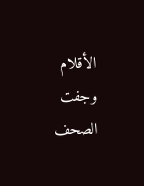الأقلام وجفت الصحف